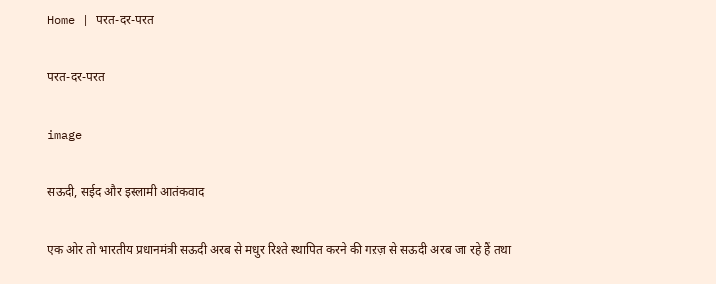Home | परत-दर-परत

परत-दर-परत

image

सऊदी, सईद और इस्लामी आतंकवाद

एक ओर तो भारतीय प्रधानमंत्री सऊदी अरब से मधुर रिश्ते स्थापित करने की गऱज़ से सऊदी अरब जा रहे हैं तथा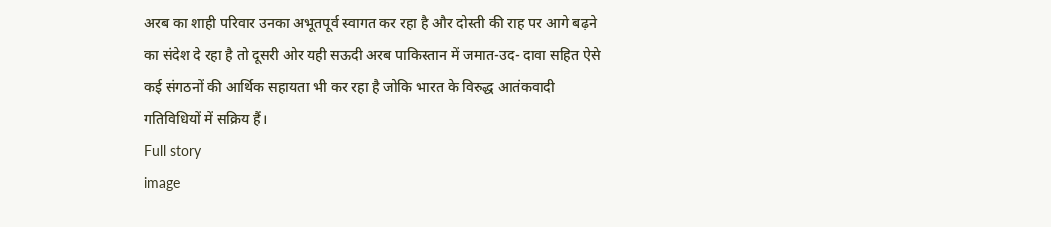अरब का शाही परिवार उनका अभूतपूर्व स्वागत कर रहा है और दोस्ती की राह पर आगे बढ़ने का संदेश दे रहा है तो दूसरी ओर यही सऊदी अरब पाकिस्तान में जमात-उद- दावा सहित ऐसे कई संगठनों की आर्थिक सहायता भी कर रहा है जोकि भारत के विरुद्ध आतंकवादी गतिविधियों में सक्रिय हैं।
Full story
image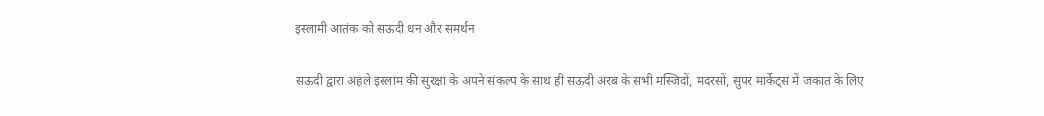इस्लामी आतंक को सऊदी धन और समर्थन

सऊदी द्वारा अहले इस्लाम की सुरक्षा के अपने संकल्प के साथ ही सऊदी अरब के सभी मस्जिदों, मदरसों, सुपर मार्केट्स में जकात के लिए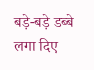बड़े-बड़े डब्बे लगा दिए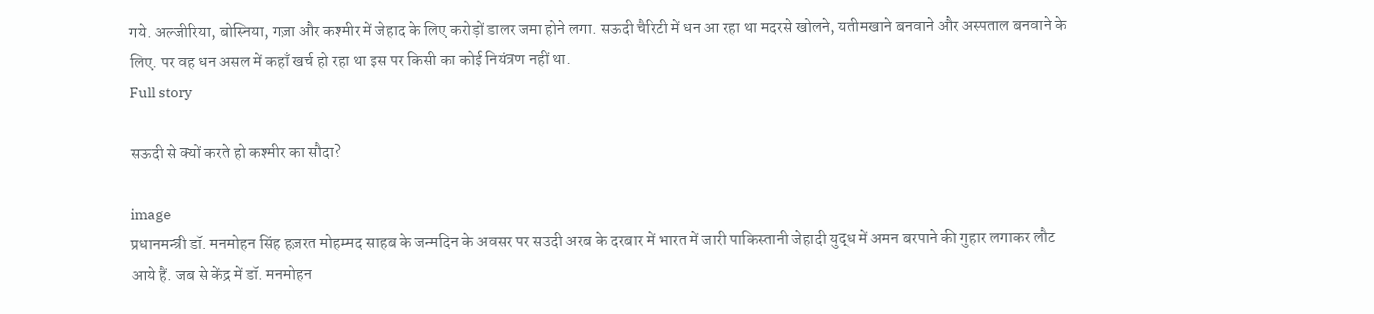गये. अल्जीरिया, बोस्निया, गज़ा और कश्मीर में जेहाद के लिए करोड़ों डालर जमा होने लगा. सऊदी चैरिटी में धन आ रहा था मदरसे खोलने, यतीमखाने बनवाने और अस्पताल बनवाने के लिए. पर वह धन असल में कहाँ खर्च हो रहा था इस पर किसी का कोई नियंत्रण नहीं था.
Full story

सऊदी से क्यों करते हो कश्मीर का सौदा?

image
प्रधानमन्त्री डॉ. मनमोहन सिंह हज़रत मोहम्मद साहब के जन्मदिन के अवसर पर सउदी अरब के दरबार में भारत में जारी पाकिस्तानी जेहादी युद्ध में अमन बरपाने की गुहार लगाकर लौट आये हैं. जब से केंद्र में डॉ. मनमोहन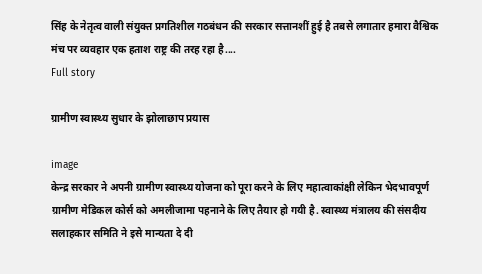सिंह के नेतृत्व वाली संयुक्त प्रगतिशील गठबंधन की सरकार सत्तानशीं हुई है तबसे लगातार हमारा वैश्विक मंच पर व्यवहार एक हताश राष्ट्र की तरह रहा है....
Full story

ग्रामीण स्वास्थ्य सुधार के झोलाछाप प्रयास

image
केन्द्र सरकार ने अपनी ग्रामीण स्वास्थ्य योजना को पूरा करने के लिए महात्वाकांक्षी लेकिन भेदभावपूर्ण ग्रामीण मेडिकल कोर्स को अमलीजामा पहनाने के लिए तैयार हो गयी है. स्वास्थ्य मंत्रालय की संसदीय सलाहकार समिति ने इसे मान्यता दे दी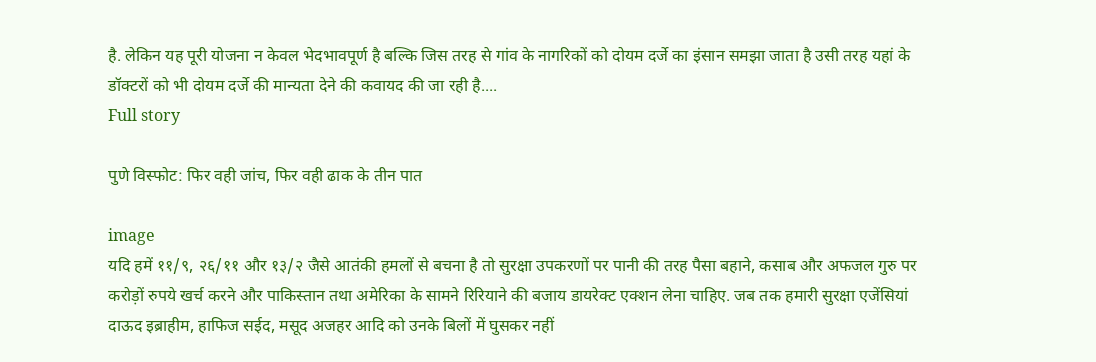है. लेकिन यह पूरी योजना न केवल भेदभावपूर्ण है बल्कि जिस तरह से गांव के नागरिकों को दोयम दर्जे का इंसान समझा जाता है उसी तरह यहां के डॉक्टरों को भी दोयम दर्जे की मान्यता देने की कवायद की जा रही है....
Full story

पुणे विस्फोट: फिर वही जांच, फिर वही ढाक के तीन पात

image
यदि हमें ११/९, २६/११ और १३/२ जैसे आतंकी हमलों से बचना है तो सुरक्षा उपकरणों पर पानी की तरह पैसा बहाने, कसाब और अफजल गुरु पर करोड़ों रुपये खर्च करने और पाकिस्तान तथा अमेरिका के सामने रिरियाने की बजाय डायरेक्ट एक्शन लेना चाहिए. जब तक हमारी सुरक्षा एजेंसियां दाऊद इब्राहीम, हाफिज सईद, मसूद अजहर आदि को उनके बिलों में घुसकर नहीं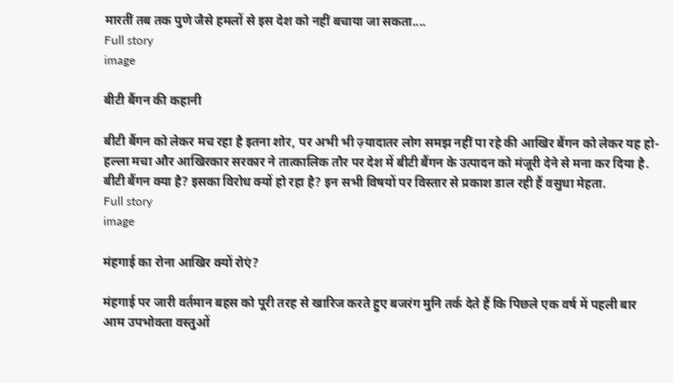मारतीं तब तक पुणे जैसे हमलों से इस देश को नहीं बचाया जा सकता....
Full story
image

बीटी बैंगन की कहानी

बीटी बैंगन को लेकर मच रहा है इतना शोर, पर अभी भी ज़्यादातर लोग समझ नहीं पा रहे की आखिर बैंगन को लेकर यह हो-हल्ला मचा और आखिरकार सरकार ने तात्कालिक तौर पर देश में बीटी बैंगन के उत्पादन को मंजूरी देने से मना कर दिया है. बीटी बैंगन क्या है? इसका विरोध क्यों हो रहा है? इन सभी विषयों पर विस्तार से प्रकाश डाल रही हैं वसुधा मेहता.
Full story
image

मंहगाई का रोना आखिर क्यों रोएं?

मंहगाई पर जारी वर्तमान बहस को पूरी तरह से खारिज करते हुए बजरंग मुनि तर्क देते हैं कि पिछले एक वर्ष में पहली बार आम उपभोक्ता वस्तुओं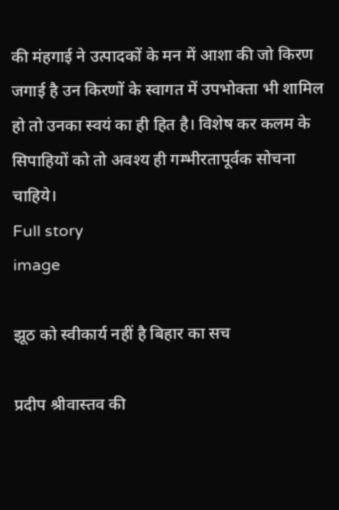की मंहगाई ने उत्पादकों के मन में आशा की जो किरण जगाई है उन किरणों के स्वागत में उपभोक्ता भी शामिल हो तो उनका स्वयं का ही हित है। विशेष कर कलम के सिपाहियों को तो अवश्य ही गम्भीरतापूर्वक सोचना चाहिये।
Full story
image

झूठ को स्वीकार्य नहीं है बिहार का सच

प्रदीप श्रीवास्तव की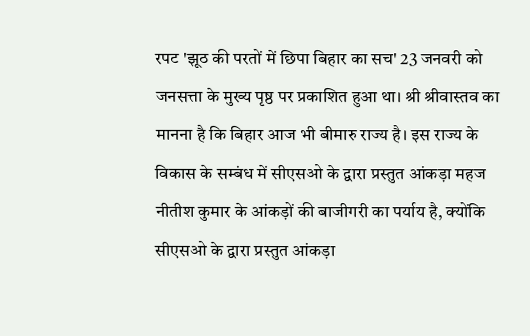रपट 'झूठ की परतों में छिपा बिहार का सच' 23 जनवरी को जनसत्ता के मुख्य पृष्ठ पर प्रकाशित हुआ था। श्री श्रीवास्तव का मानना है कि बिहार आज भी बीमारु राज्य है। इस राज्य के विकास के सम्बंध में सीएसओ के द्वारा प्रस्तुत आंकड़ा महज नीतीश कुमार के आंकड़ों की बाजीगरी का पर्याय है, क्योंकि सीएसओ के द्वारा प्रस्तुत आंकड़ा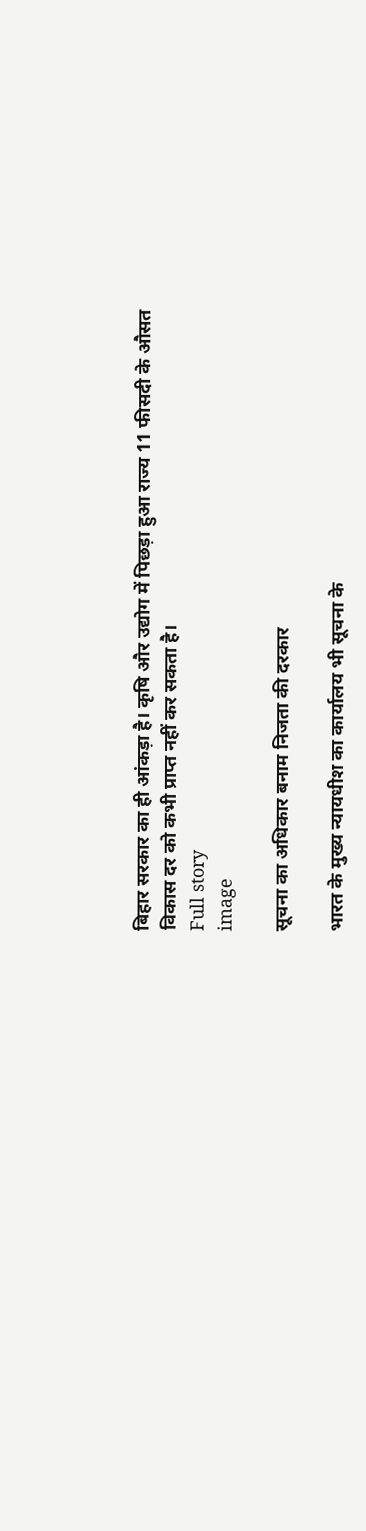बिहार सरकार का ही आंकड़ा है। कृषि और उद्योग में पिछड़ा हुआ राज्य 11 फीसदी के औसत विकास दर को कभी प्राप्त नहीं कर सकता है।
Full story
image

सूचना का अधिकार बनाम निजता की दरकार

भारत के मुख्य न्यायधीश का कार्यालय भी सूचना के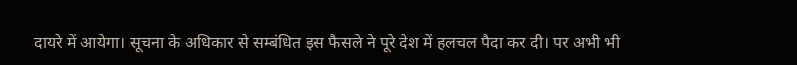दायरे में आयेगा। सूचना के अधिकार से सम्बंधित इस फैसले ने पूरे देश में हलचल पैदा कर दी। पर अभी भी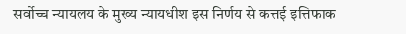सर्वोच्च न्यायलय के मुख्य न्यायधीश इस निर्णय से कत्तई इत्तिफाक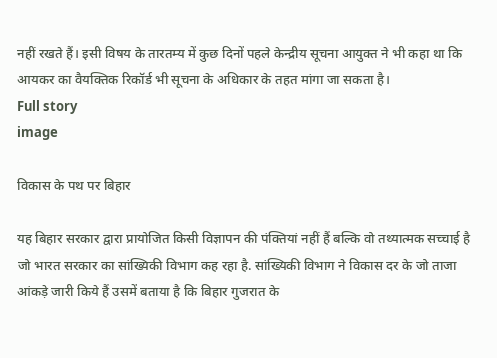नहीं रखते हैं। इसी विषय के तारतम्य में कुछ दिनों पहले केन्द्रीय सूचना आयुक्त ने भी कहा था कि आयकर का वैयक्तिक रिकॉर्ड भी सूचना के अधिकार के तहत मांगा जा सकता है।
Full story
image

विकास के पथ पर बिहार

यह बिहार सरकार द्वारा प्रायोजित किसी विज्ञापन की पंक्तियां नहीं हैं बल्कि वो तथ्यात्मक सच्चाई है जो भारत सरकार का सांख्यिकी विभाग कह रहा है. सांख्यिकी विभाग ने विकास दर के जो ताजा आंकड़े जारी किये हैं उसमें बताया है कि बिहार गुजरात के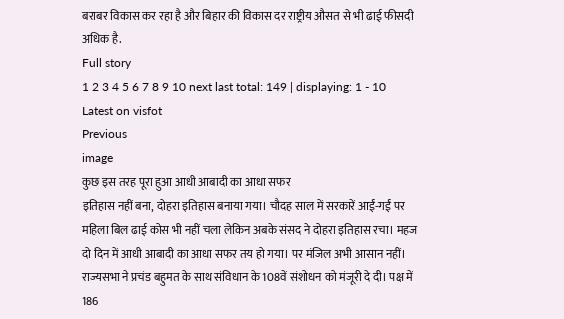बराबर विकास कर रहा है और बिहार की विकास दर राष्ट्रीय औसत से भी ढाई फीसदी अधिक है.
Full story
1 2 3 4 5 6 7 8 9 10 next last total: 149 | displaying: 1 - 10
Latest on visfot
Previous
image
कुछ इस तरह पूरा हुआ आधी आबादी का आधा सफर
इतिहास नहीं बना, दोहरा इतिहास बनाया गया। चौदह साल में सरकारें आईं-गईं पर महिला बिल ढाई कोस भी नहीं चला लेकिन अबके संसद ने दोहरा इतिहास रचा। महज दो दिन में आधी आबादी का आधा सफर तय हो गया। पर मंजिल अभी आसान नहीं। राज्यसभा ने प्रचंड बहुमत के साथ संविधान के 108वें संशोधन को मंजूरी दे दी। पक्ष में 186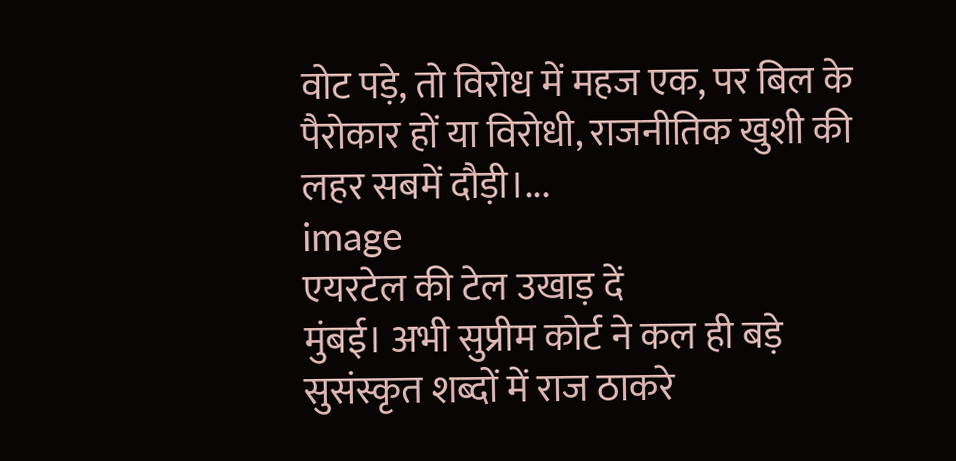वोट पड़े, तो विरोध में महज एक, पर बिल के पैरोकार हों या विरोधी, राजनीतिक खुशी की लहर सबमें दौड़ी।...
image
एयरटेल की टेल उखाड़ दें
मुंबई। अभी सुप्रीम कोर्ट ने कल ही बड़े सुसंस्कृत शब्दों में राज ठाकरे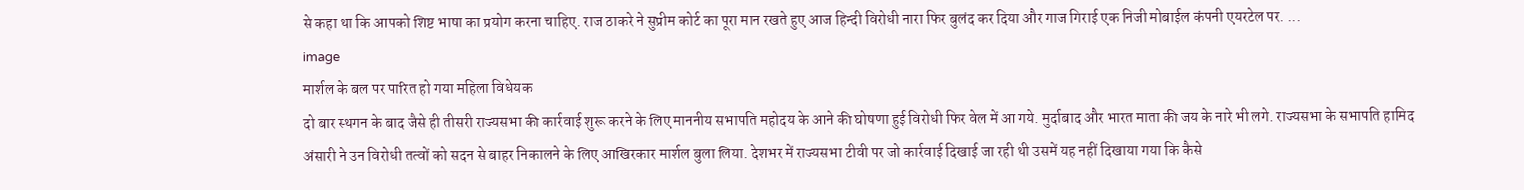से कहा था कि आपको शिष्ट भाषा का प्रयोग करना चाहिए. राज ठाकरे ने सुप्रीम कोर्ट का पूरा मान रखते हुए आज हिन्दी विरोधी नारा फिर बुलंद कर दिया और गाज गिराई एक निजी मोबाईल कंपनी एयरटेल पर. ...
image
मार्शल के बल पर पारित हो गया महिला विधेयक
दो बार स्थगन के बाद जैसे ही तीसरी राज्यसभा की कार्रवाई शुरू करने के लिए माननीय सभापति महोदय के आने की घोषणा हुई विरोधी फिर वेल में आ गये. मुर्दाबाद और भारत माता की जय के नारे भी लगे. राज्यसभा के सभापति हामिद अंसारी ने उन विरोधी तत्वों को सदन से बाहर निकालने के लिए आखिरकार मार्शल बुला लिया. देशभर में राज्यसभा टीवी पर जो कार्रवाई दिखाई जा रही थी उसमें यह नहीं दिखाया गया कि कैसे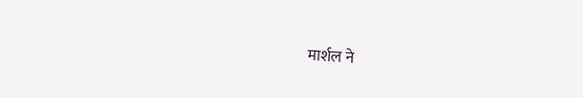मार्शल ने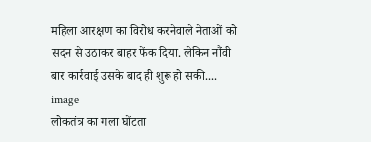महिला आरक्षण का विरोध करनेवाले नेताओं को सदन से उठाकर बाहर फेंक दिया. लेकिन नौंवी बार कार्रवाई उसके बाद ही शुरू हो सकी....
image
लोकतंत्र का गला घोंटता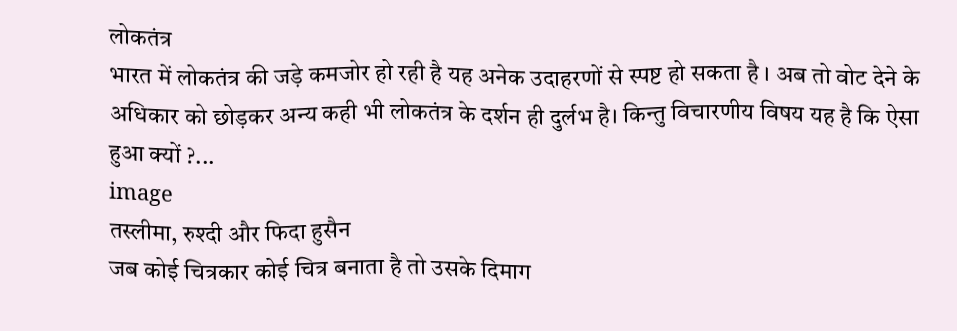लोकतंत्र
भारत में लोकतंत्र की जड़े कमजोर हो रही है यह अनेक उदाहरणों से स्पष्ट हो सकता है । अब तो वोट देने के अधिकार को छोड़कर अन्य कही भी लोकतंत्र के दर्शन ही दुर्लभ है। किन्तु विचारणीय विषय यह है कि ऐसा हुआ क्यों ?...
image
तस्लीमा, रुश्दी और फिदा हुसैन
जब कोई चित्रकार कोई चित्र बनाता है तो उसके दिमाग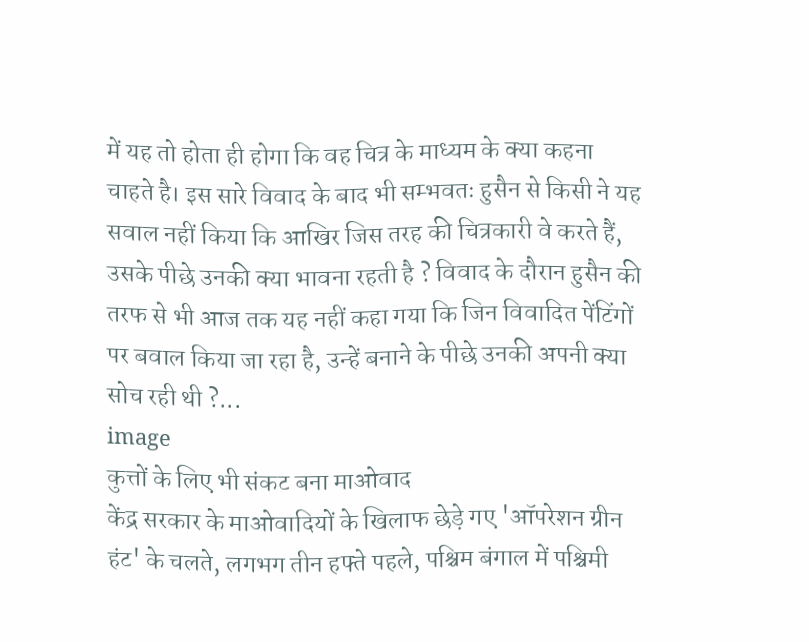में यह तो होता ही होगा कि वह चित्र के माध्यम के क्या कहना चाहते है। इस सारे विवाद के बाद भी सम्भवतः हुसैन से किसी ने यह सवाल नहीं किया कि आखिर जिस तरह की चित्रकारी वे करते हैं, उसके पीछे उनकी क्या भावना रहती है ? विवाद के दौरान हुसैन की तरफ से भी आज तक यह नहीं कहा गया कि जिन विवादित पेंटिंगों पर बवाल किया जा रहा है, उन्हें बनाने के पीछे उनकी अपनी क्या सोच रही थी ?...
image
कुत्तों के लिए भी संकट बना माओवाद
केंद्र सरकार के माओवादियों के खिलाफ छेड़े गए 'ऑपरेशन ग्रीन हंट' के चलते, लगभग तीन हफ्ते पहले, पश्चिम बंगाल में पश्चिमी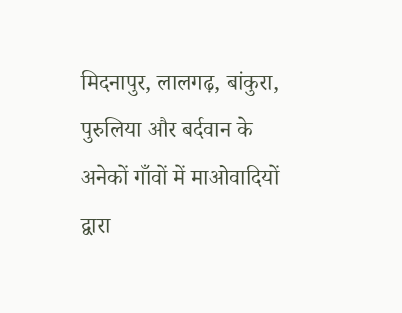मिदनापुर, लालगढ़, बांकुरा, पुरुलिया और बर्दवान के अनेकों गाँवों में माओवादियों द्वारा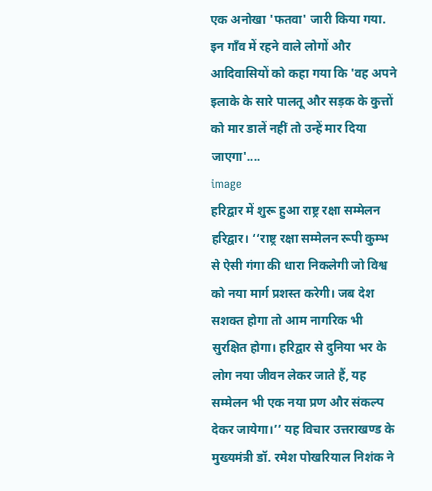एक अनोखा 'फतवा' जारी किया गया. इन गाँव में रहने वाले लोगों और आदिवासियों को कहा गया कि 'वह अपने इलाके के सारे पालतू और सड़क के कुत्तों को मार डालें नहीं तो उन्हें मार दिया जाएगा'....
image
हरिद्वार में शुरू हुआ राष्ट्र रक्षा सम्मेलन
हरिद्वार। ‘‘राष्ट्र रक्षा सम्मेलन रूपी कुम्भ से ऐसी गंगा की धारा निकलेगी जो विश्व को नया मार्ग प्रशस्त करेगी। जब देश सशक्त होगा तो आम नागरिक भी सुरक्षित होगा। हरिद्वार से दुनिया भर के लोग नया जीवन लेकर जाते हैं, यह सम्मेलन भी एक नया प्रण और संकल्प देकर जायेगा।’’ यह विचार उत्तराखण्ड के मुख्यमंत्री डॉ. रमेश पोखरियाल निशंक ने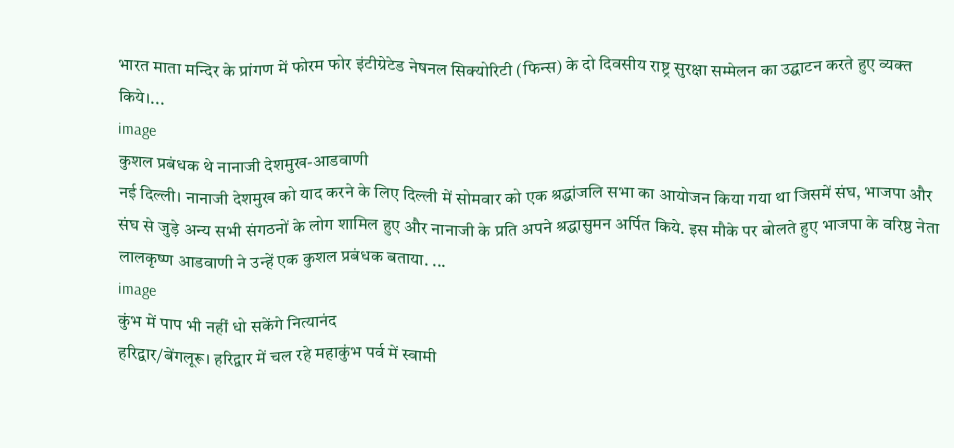भारत माता मन्दिर के प्रांगण में फोरम फोर इंटीग्रेटेड नेषनल सिक्योरिटी (फिन्स) के दो दिवसीय राष्ट्र सुरक्षा सम्मेलन का उद्घाटन करते हुए व्यक्त किये।...
image
कुशल प्रबंधक थे नानाजी देशमुख-आडवाणी
नई दिल्ली। नानाजी देशमुख को याद करने के लिए दिल्ली में सोमवार को एक श्रद्धांजलि सभा का आयोजन किया गया था जिसमें संघ, भाजपा और संघ से जुड़े अन्य सभी संगठनों के लोग शामिल हुए और नानाजी के प्रति अपने श्रद्धासुमन अर्पित किये. इस मौके पर बोलते हुए भाजपा के वरिष्ठ नेता लालकृष्ण आडवाणी ने उन्हें एक कुशल प्रबंधक बताया. ...
image
कुंभ में पाप भी नहीं धो सकेंगे नित्यानंद
हरिद्वार/बेंगलूरू। हरिद्वार में चल रहे महाकुंभ पर्व में स्वामी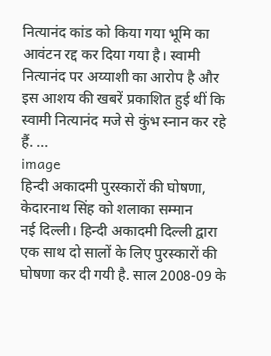नित्यानंद कांड को किया गया भूमि का आवंटन रद्द कर दिया गया है। स्वामी नित्यानंद पर अय्याशी का आरोप है और इस आशय की खबरें प्रकाशित हुई थीं कि स्वामी नित्यानंद मजे से कुंभ स्नान कर रहे हैं. ...
image
हिन्दी अकादमी पुरस्कारों की घोषणा, केदारनाथ सिंह को शलाका सम्मान
नई दिल्ली। हिन्दी अकादमी दिल्ली द्वारा एक साथ दो सालों के लिए पुरस्कारों की घोषणा कर दी गयी है. साल 2008-09 के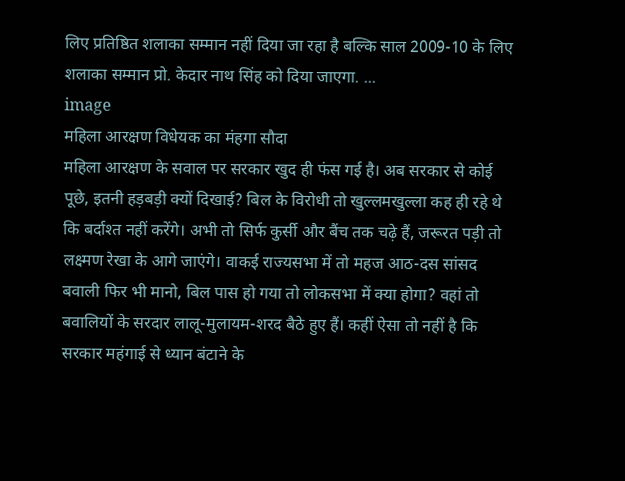लिए प्रतिष्ठित शलाका सम्मान नहीं दिया जा रहा है बल्कि साल 2009-10 के लिए शलाका सम्मान प्रो. केदार नाथ सिंह को दिया जाएगा. ...
image
महिला आरक्षण विधेयक का मंहगा सौदा
महिला आरक्षण के सवाल पर सरकार खुद ही फंस गई है। अब सरकार से कोई पूछे, इतनी हड़बड़ी क्यों दिखाई? बिल के विरोधी तो खुल्लमखुल्ला कह ही रहे थे कि बर्दाश्त नहीं करेंगे। अभी तो सिर्फ कुर्सी और बैंच तक चढ़े हैं, जरूरत पड़ी तो लक्ष्मण रेखा के आगे जाएंगे। वाकई राज्यसभा में तो महज आठ-दस सांसद बवाली फिर भी मानो, बिल पास हो गया तो लोकसभा में क्या होगा? वहां तो बवालियों के सरदार लालू-मुलायम-शरद बैठे हुए हैं। कहीं ऐसा तो नहीं है कि सरकार महंगाई से ध्यान बंटाने के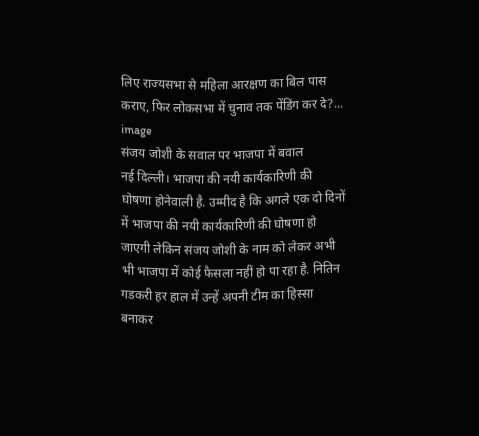लिए राज्यसभा से महिला आरक्षण का बिल पास कराए, फिर लोकसभा में चुनाव तक पेंडिंग कर दे?...
image
संजय जोशी के सवाल पर भाजपा में बवाल
नई दिल्ली। भाजपा की नयी कार्यकारिणी की घोषणा होनेवाली है. उम्मीद है कि अगले एक दो दिनों में भाजपा की नयी कार्यकारिणी की घोषणा हो जाएगी लेकिन संजय जोशी के नाम को लेकर अभी भी भाजपा में कोई फैसला नहीं हो पा रहा है. नितिन गडकरी हर हाल में उन्हें अपनी टीम का हिस्सा बनाकर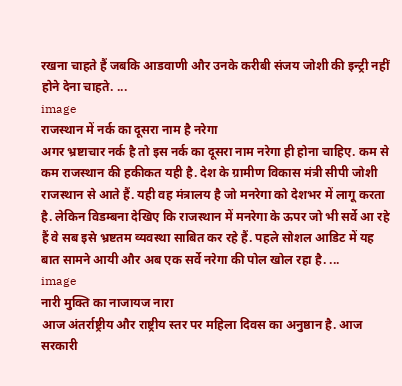रखना चाहते हैं जबकि आडवाणी और उनके करीबी संजय जोशी की इन्ट्री नहीं होने देना चाहते. ...
image
राजस्थान में नर्क का दूसरा नाम है नरेगा
अगर भ्रष्टाचार नर्क है तो इस नर्क का दूसरा नाम नरेगा ही होना चाहिए. कम से कम राजस्थान की हकीकत यही है. देश के ग्रामीण विकास मंत्री सीपी जोशी राजस्थान से आते हैं. यही वह मंत्रालय है जो मनरेगा को देशभर में लागू करता है. लेकिन विडम्बना देखिए कि राजस्थान में मनरेगा के ऊपर जो भी सर्वे आ रहे हैं वे सब इसे भ्रष्टतम व्यवस्था साबित कर रहे हैं. पहले सोशल आडिट में यह बात सामने आयी और अब एक सर्वे नरेगा की पोल खोल रहा है. ...
image
नारी मुक्ति का नाजायज नारा
आज अंतर्राष्ट्रीय और राष्ट्रीय स्तर पर महिला दिवस का अनुष्ठान है. आज सरकारी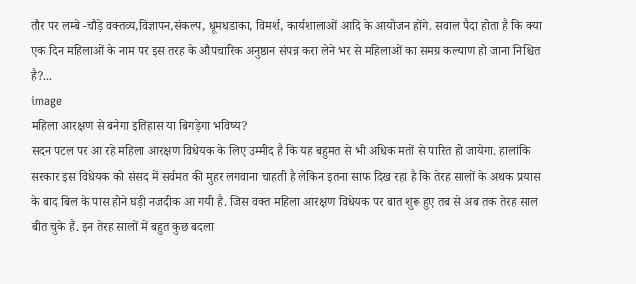तौर पर लम्बे -चौड़े वक्तव्य,विज्ञापन,संकल्प, धूमधडाका, विमर्श, कार्यशालाओं आदि के आयोजन होंगे. सवाल पैदा होता है कि क्या एक दिन महिलाओं के नाम पर इस तरह के औपचारिक अनुष्ठान संपन्न करा लेने भर से महिलाओं का समग्र कल्याण हो जाना निश्चित है?...
image
महिला आरक्षण से बनेगा इतिहास या बिगड़ेगा भविष्य?
सदन पटल पर आ रहे महिला आरक्षण विधेयक के लिए उम्मीद है कि यह बहुमत से भी अधिक मतों से पारित हो जायेगा. हालांकि सरकार इस विधेयक को संसद में सर्वमत की मुहर लगवाना चाहती है लेकिन इतना साफ दिख रहा है कि तेरह सालों के अथक प्रयास के बाद बिल के पास होने घड़ी नजदीक आ गयी है. जिस वक्त महिला आरक्षण विधेयक पर बात शुरू हुए तब से अब तक तेरह साल बीत चुके हैं. इन तेरह सालों में बहुत कुछ बदला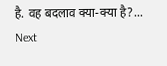है. वह बदलाव क्या-क्या है?...
Next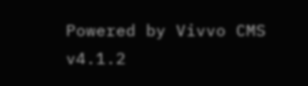Powered by Vivvo CMS v4.1.2